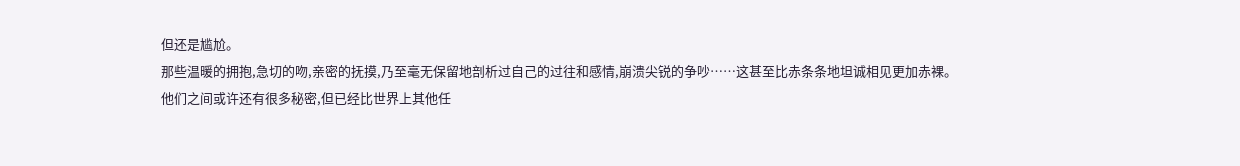但还是尴尬。
那些温暖的拥抱,急切的吻,亲密的抚摸,乃至毫无保留地剖析过自己的过往和感情,崩溃尖锐的争吵……这甚至比赤条条地坦诚相见更加赤裸。
他们之间或许还有很多秘密,但已经比世界上其他任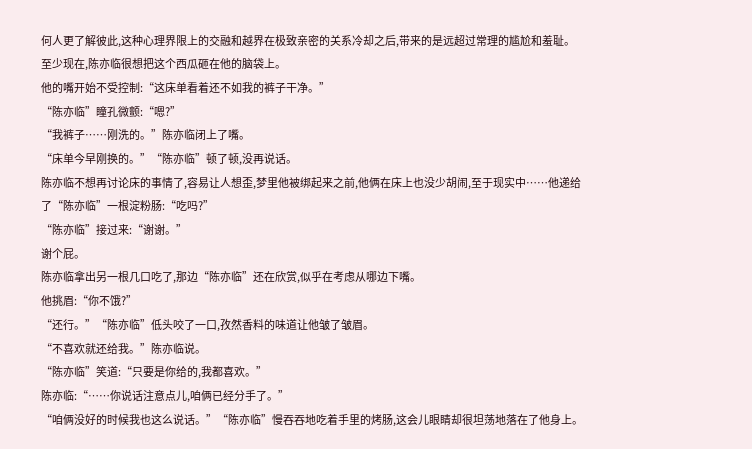何人更了解彼此,这种心理界限上的交融和越界在极致亲密的关系冷却之后,带来的是远超过常理的尴尬和羞耻。
至少现在,陈亦临很想把这个西瓜砸在他的脑袋上。
他的嘴开始不受控制:“这床单看着还不如我的裤子干净。”
“陈亦临”瞳孔微颤:“嗯?”
“我裤子……刚洗的。”陈亦临闭上了嘴。
“床单今早刚换的。”“陈亦临”顿了顿,没再说话。
陈亦临不想再讨论床的事情了,容易让人想歪,梦里他被绑起来之前,他俩在床上也没少胡闹,至于现实中……他递给了“陈亦临”一根淀粉肠:“吃吗?”
“陈亦临”接过来:“谢谢。”
谢个屁。
陈亦临拿出另一根几口吃了,那边“陈亦临”还在欣赏,似乎在考虑从哪边下嘴。
他挑眉:“你不饿?”
“还行。”“陈亦临”低头咬了一口,孜然香料的味道让他皱了皱眉。
“不喜欢就还给我。”陈亦临说。
“陈亦临”笑道:“只要是你给的,我都喜欢。”
陈亦临:“……你说话注意点儿,咱俩已经分手了。”
“咱俩没好的时候我也这么说话。”“陈亦临”慢吞吞地吃着手里的烤肠,这会儿眼睛却很坦荡地落在了他身上。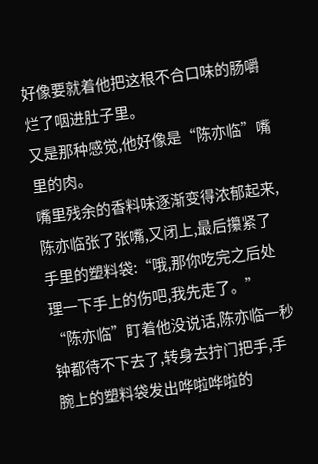好像要就着他把这根不合口味的肠嚼烂了咽进肚子里。
又是那种感觉,他好像是“陈亦临”嘴里的肉。
嘴里残余的香料味逐渐变得浓郁起来,陈亦临张了张嘴,又闭上,最后攥紧了手里的塑料袋:“哦,那你吃完之后处理一下手上的伤吧,我先走了。”
“陈亦临”盯着他没说话,陈亦临一秒钟都待不下去了,转身去拧门把手,手腕上的塑料袋发出哗啦哗啦的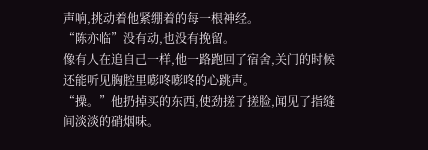声响,挑动着他紧绷着的每一根神经。
“陈亦临”没有动,也没有挽留。
像有人在追自己一样,他一路跑回了宿舍,关门的时候还能听见胸腔里嘭咚嘭咚的心跳声。
“操。”他扔掉买的东西,使劲搓了搓脸,闻见了指缝间淡淡的硝烟味。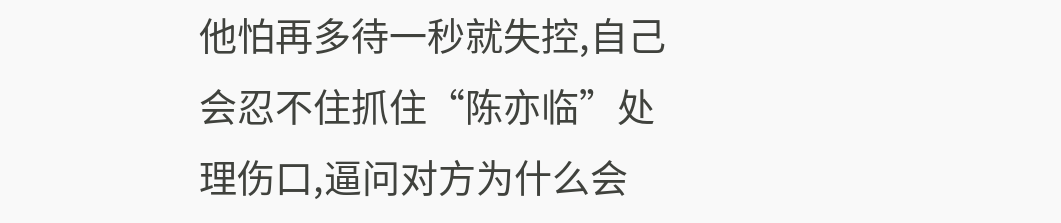他怕再多待一秒就失控,自己会忍不住抓住“陈亦临”处理伤口,逼问对方为什么会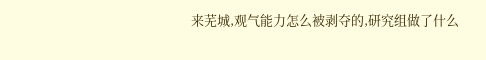来芜城,观气能力怎么被剥夺的,研究组做了什么